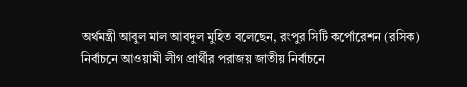অর্থমন্ত্রী আবুল মাল আবদুল মুহিত বলেছেন, রংপুর সিটি কর্পোরেশন (রসিক) নির্বাচনে আওয়ামী লীগ প্রার্থীর পরাজয় জাতীয় নির্বাচনে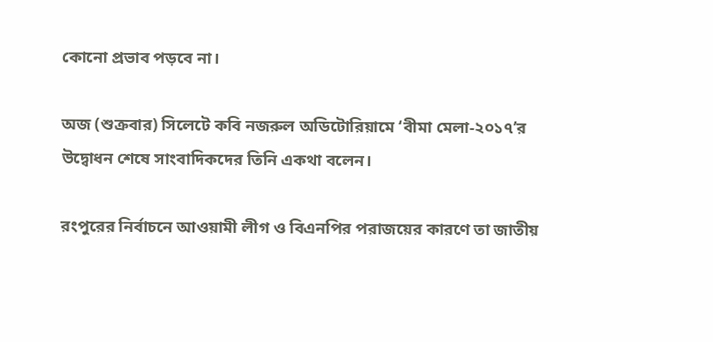কোনো প্রভাব পড়বে না।

অজ (শুক্রবার) সিলেটে কবি নজরুল অডিটোরিয়ামে ‘বীমা মেলা-২০১৭’র উদ্বোধন শেষে সাংবাদিকদের তিনি একথা বলেন।

রংপুরের নির্বাচনে আওয়ামী লীগ ও বিএনপির পরাজয়ের কারণে তা জাতীয়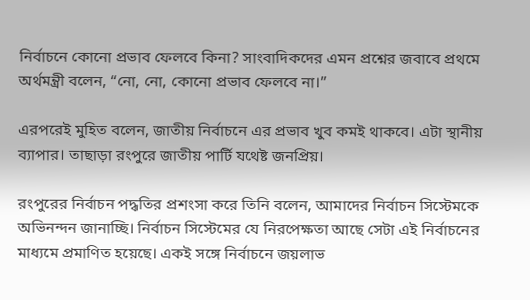নির্বাচনে কোনো প্রভাব ফেলবে কিনা? সাংবাদিকদের এমন প্রশ্নের জবাবে প্রথমে অর্থমন্ত্রী বলেন, “নো, নো, কোনো প্রভাব ফেলবে না।”

এরপরেই মুহিত বলেন, জাতীয় নির্বাচনে এর প্রভাব খুব কমই থাকবে। এটা স্থানীয় ব্যাপার। তাছাড়া রংপুরে জাতীয় পার্টি যথেষ্ট জনপ্রিয়।

রংপুরের নির্বাচন পদ্ধতির প্রশংসা করে তিনি বলেন, আমাদের নির্বাচন সিস্টেমকে অভিনন্দন জানাচ্ছি। নির্বাচন সিস্টেমের যে নিরপেক্ষতা আছে সেটা এই নির্বাচনের মাধ্যমে প্রমাণিত হয়েছে। একই সঙ্গে নির্বাচনে জয়লাভ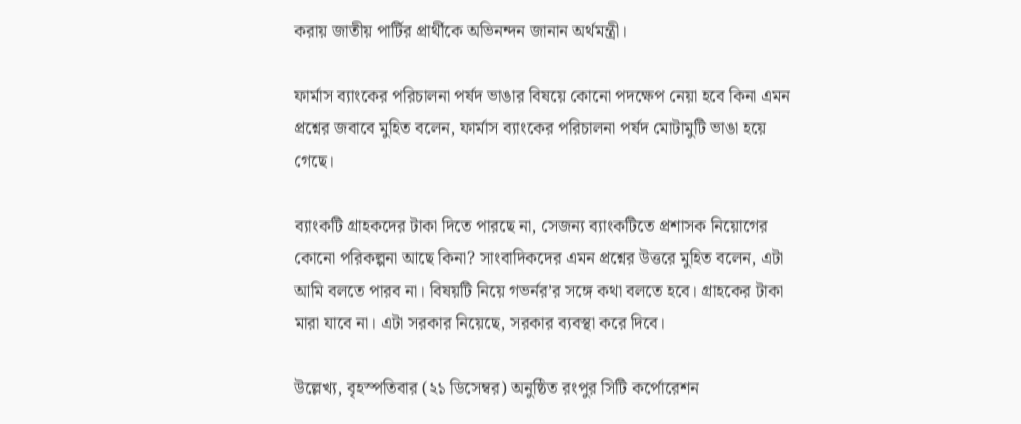করায় জাতীয় পার্টির প্রার্থীকে অভিনন্দন জানান অর্থমন্ত্রী।

ফার্মাস ব্যাংকের পরিচালনা পর্ষদ ভাঙার বিষয়ে কোনো পদক্ষেপ নেয়া হবে কিনা এমন প্রশ্নের জবাবে মুহিত বলেন, ফার্মাস ব্যাংকের পরিচালনা পর্ষদ মোটামুটি ভাঙা হয়ে গেছে।

ব্যাংকটি গ্রাহকদের টাকা দিতে পারছে না, সেজন্য ব্যাংকটিতে প্রশাসক নিয়োগের কোনো পরিকল্পনা আছে কিনা? সাংবাদিকদের এমন প্রশ্নের উত্তরে মুহিত বলেন, এটা আমি বলতে পারব না। বিষয়টি নিয়ে গভর্নর’র সঙ্গে কথা বলতে হবে। গ্রাহকের টাকা মারা যাবে না। এটা সরকার নিয়েছে, সরকার ব্যবস্থা করে দিবে।

উল্লেখ্য, বৃহস্পতিবার (২১ ডিসেম্বর) অনুষ্ঠিত রংপুর সিটি কর্পোরেশন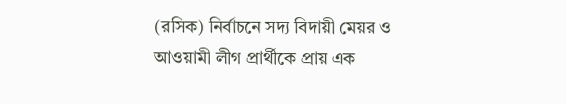(রসিক) নির্বাচনে সদ্য বিদায়ী মেয়র ও আওয়ামী লীগ প্রার্থীকে প্রায় এক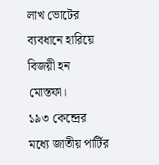লাখ ভোটের ব্যবধানে হারিয়ে বিজয়ী হন মোস্তফা।
১৯৩ কেন্দ্রের মধ্যে জাতীয় পার্টির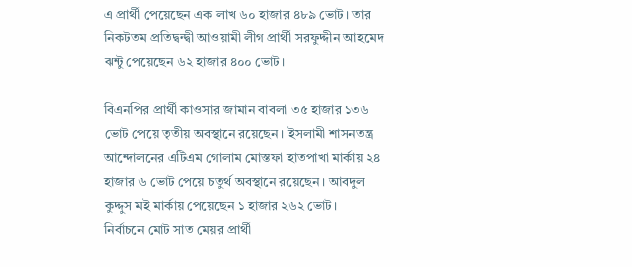এ প্রার্থী পেয়েছেন এক লাখ ৬০ হাজার ৪৮৯ ভোট। তার নিকটতম প্রতিদ্বন্দ্বী আওয়ামী লীগ প্রার্থী সরফুদ্দীন আহমেদ ঝন্টু পেয়েছেন ৬২ হাজার ৪০০ ভোট।

বিএনপির প্রার্থী কাওসার জামান বাবলা ৩৫ হাজার ১৩৬ ভোট পেয়ে তৃতীয় অবস্থানে রয়েছেন। ইসলামী শাসনতন্ত্র আন্দোলনের এটিএম গোলাম মোস্তফা হাতপাখা মার্কায় ২৪ হাজার ৬ ভোট পেয়ে চতুর্থ অবস্থানে রয়েছেন। আবদুল কুদ্দুস মই মার্কায় পেয়েছেন ১ হাজার ২৬২ ভোট।
নির্বাচনে মোট সাত মেয়র প্রার্থী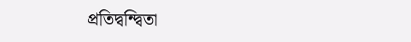প্রতিদ্বন্দ্বিতা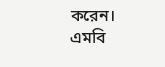করেন।
এমবি